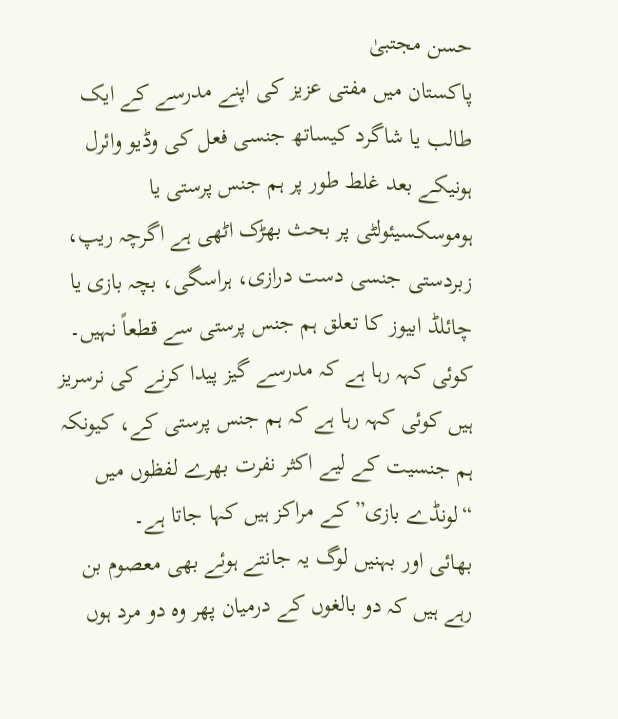حسن مجتبیٰ
پاکستان میں مفتی عزیز کی اپنے مدرسے کے ایک طالب یا شاگرد کیساتھ جنسی فعل کی وڈیو وائرل ہونیکے بعد غلط طور پر ہم جنس پرستی یا ہوموسکسیئولٹی پر بحث بھڑک اٹھی ہے اگرچہ ریپ، زبردستی جنسی دست درازی، ہراسگی، بچہ بازی یا چائلڈ ابیوز کا تعلق ہم جنس پرستی سے قطعاً نہیں۔ کوئی کہہ رہا ہے کہ مدرسے گیز پیدا کرنے کی نرسریز ہیں کوئی کہہ رہا ہے کہ ہم جنس پرستی کے، کیونکہ ہم جنسیت کے لیے اکثر نفرت بھرے لفظوں میں “لونڈے بازی” کے مراکز ہیں کہا جاتا ہے۔
بھائی اور بہنیں لوگ یہ جانتے ہوئے بھی معصوم بن رہے ہیں کہ دو بالغوں کے درمیان پھر وہ دو مرد ہوں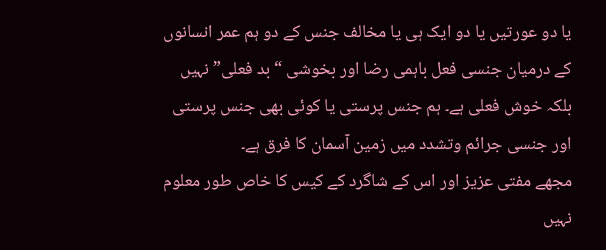یا دو عورتیں یا دو ایک ہی یا مخالف جنس کے دو ہم عمر انسانوں کے درمیان جنسی فعل باہمی رضا اور بخوشی “بد فعلی” نہیں بلکہ خوش فعلی ہے۔ ہم جنس پرستی یا کوئی بھی جنس پرستی اور جنسی جرائم وتشدد میں زمین آسمان کا فرق ہے۔
مجھے مفتی عزیز اور اس کے شاگرد کے کیس کا خاص طور معلوم نہیں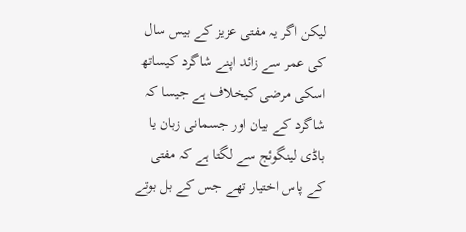لیکن اگر یہ مفتی عزیز کے بیس سال کی عمر سے زائد اپنے شاگرد کیساتھ اسکی مرضی کیخلاف ہے جیسا کہ شاگرد کے بیان اور جسمانی زبان یا باڈی لینگوئج سے لگتا ہے کہ مفتی کے پاس اختیار تھے جس کے بل بوتے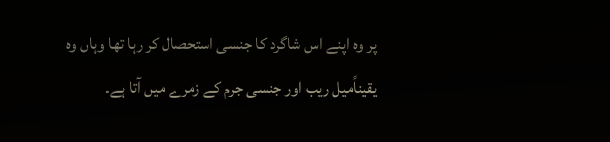پر وہ اپنے اس شاگرد کا جنسی استحصال کر رہا تھا وہاں وہ یقیناًمیل ریب اور جنسی جرم کے زمرے میں آتا ہے۔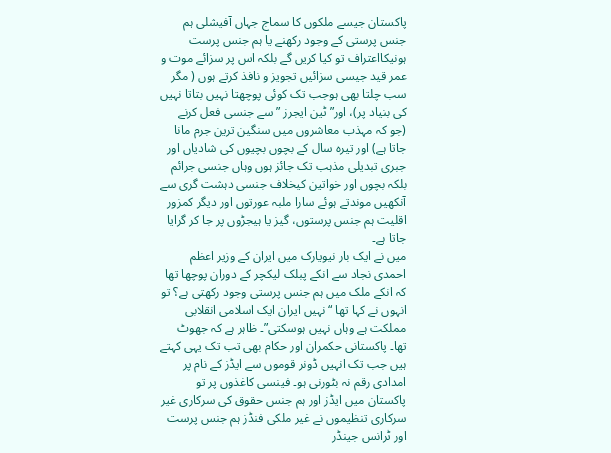پاکستان جیسے ملکوں کا سماج جہاں آفیشلی ہم جنس پرستی کے وجود رکھنے یا ہم جنس پرست ہونیکااعتراف تو کیا کریں گے بلکہ اس پر سزائے موت و عمر قید جیسی سزائیں تجویز و نافذ کرتے ہوں ( مگر سب چلتا بھی ہوجب تک کوئی پوچھتا نہیں بتاتا نہیں کی بنیاد پر)، اور” ٹین ایجرز ” سے جنسی فعل کرنے (جو کہ مہذب معاشروں میں سنگین ترین جرم مانا جاتا ہے) اور تیرہ سال کے بچوں بچیوں کی شادیاں اور جبری تبدیلی مذہب تک جائز ہوں وہاں جنسی جرائم بلکہ بچوں اور خواتین کیخلاف جنسی دہشت گری سے آنکھیں موندتے ہوئے سارا ملبہ عورتوں اور دیگر کمزور اقلیت ہم جنس پرستوں، گیز یا ہیجڑوں پر جا کر گرایا جاتا ہے۔
میں نے ایک بار نیویارک میں ایران کے وزیر اعظم احمدی نجاد سے انکے پبلک لیکچر کے دوران پوچھا تھا کہ انکے ملک میں ہم جنس پرستی وجود رکھتی ہے؟ تو انہوں نے کہا تھا “نہیں ایران ایک اسلامی انقلابی مملکت ہے وہاں نہیں ہوسکتی”۔ ظاہر ہے کہ جھوٹ تھا۔ پاکستانی حکمران اور حکام بھی تب تک یہی کہتے ہیں جب تک انہیں ڈونر قوموں سے ایڈز کے نام پر امدادی رقم نہ بٹورنی ہو۔ فینسی کاغذوں پر تو پاکستان میں ایڈز اور ہم جنس حقوق کی سرکاری غیر سرکاری تنظیموں نے غیر ملکی فنڈز ہم جنس پرست اور ٹرانس جینڈر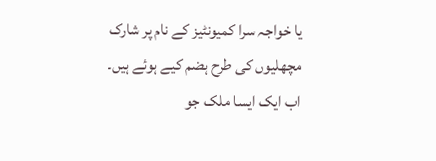یا خواجہ سرا کمیونٹیز کے نام پر شارک مچھلیوں کی طرح ہضم کیے ہوئے ہیں۔
اب ایک ایسا ملک جو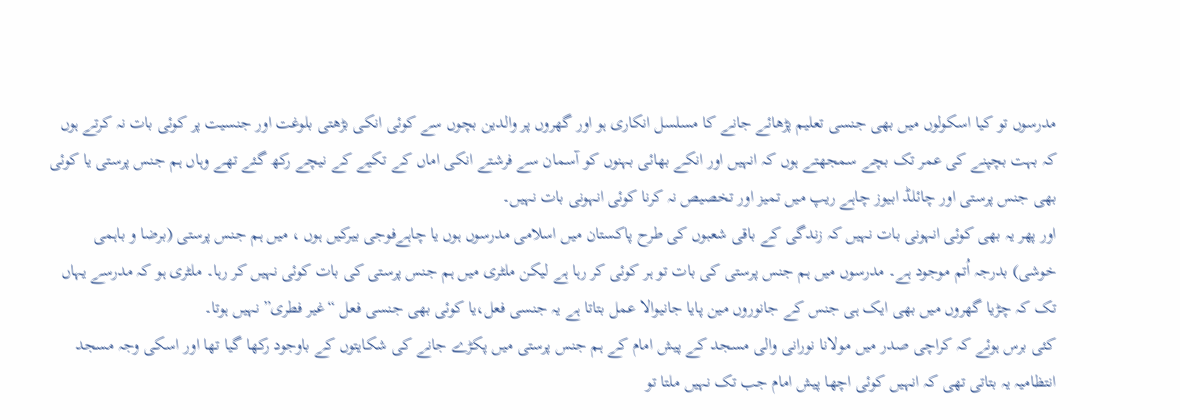مدرسوں تو کیا اسکولوں میں بھی جنسی تعلیم پڑھائے جانے کا مسلسل انکاری ہو اور گھروں پر والدین بچوں سے کوئی انکی بڑھتی بلوغت اور جنسیت پر کوئی بات نہ کرتے ہوں کہ بہت بچپنے کی عمر تک بچے سمجھتے ہوں کہ انہیں اور انکے بھائی بہنوں کو آسمان سے فرشتے انکی اماں کے تکیے کے نیچے رکھ گئے تھے وہاں ہم جنس پرستی یا کوئی بھی جنس پرستی اور چائلڈ ابیوز چاہے ریپ میں تمیز اور تخصیص نہ کرنا کوئی انہونی بات نہیں۔
اور پھر یہ بھی کوئی انہونی بات نہیں کہ زندگی کے باقی شعبوں کی طرح پاکستان میں اسلامی مدرسوں ہوں یا چاہےفوجی بیرکیں ہوں ، میں ہم جنس پرستی (برضا و باہمی خوشی) بدرجہ اُتم موجود ہے۔ مدرسوں میں ہم جنس پرستی کی بات تو ہر کوئی کر رہا ہے لیکن ملٹری میں ہم جنس پرستی کی بات کوئی نہیں کر رہا۔ ملٹری ہو کہ مدرسے یہاں تک کہ چڑیا گھروں میں بھی ایک ہی جنس کے جانوروں مین پایا جانیوالا عمل بتاتا ہے یہ جنسی فعل،یا کوئی بھی جنسی فعل “غیر فطری” نہیں ہوتا۔
کئی برس ہوئے کہ کراچی صدر میں مولانا نورانی والی مسجد کے پیش امام کے ہم جنس پرستی میں پکڑے جانے کی شکایتوں کے باوجود رکھا گیا تھا اور اسکی وجہ مسجد انتظامیہ یہ بتاتی تھی کہ انہیں کوئی اچھا پیش امام جب تک نہیں ملتا تو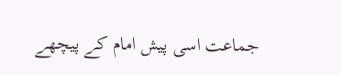جماعت اسی پیش امام کے پیچھے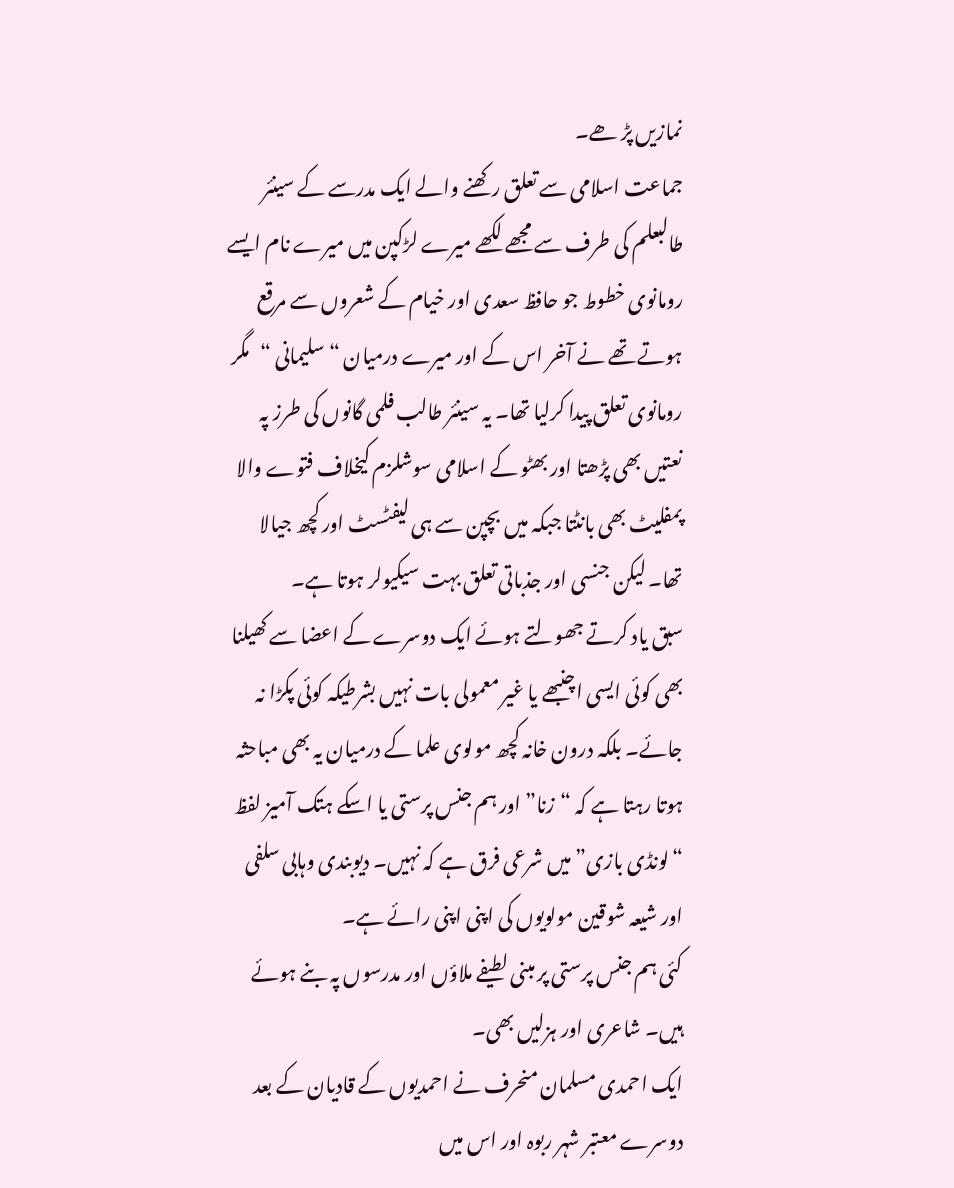نمازیں پڑ ھے۔
جماعت اسلامی سے تعلق رکھنے والے ایک مدرسے کے سینئر طالبعلم کی طرف سے مجھے لکھے میرے لڑکپن میں میرے نام ایسے رومانوی خطوط جو حافظ سعدی اور خیام کے شعروں سے مرقع ہوتے تھے نے آخر اس کے اور میرے درمیان “سلیمانی “مگر رومانوی تعلق پیدا کرلیا تھا۔ یہ سینئر طالب فلمی گانوں کی طرز پہ نعتیں بھی پڑھتا اور بھٹو کے اسلامی سوشلزم کیخلاف فتوے والا پمفلیٹ بھی بانٹتا جبکہ میں بچپن سے ہی لیفٹسٹ اور کچھ جیالا تھا۔ لیکن جنسی اور جذباتی تعلق بہت سیکیولر ہوتا ہے۔
سبق یاد کرتے جھولتے ہوئے ایک دوسرے کے اعضا سے کھیلنا بھی کوئی ایسی اچنبھے یا غیر معمولی بات نہیں بشرطیکہ کوئی پکڑا نہ جائے۔ بلکہ درون خانہ کچھ مولوی علما کے درمیان یہ بھی مباحثہ ہوتا رہتا ہے کہ “زنا” اور ہم جنس پرستی یا اسکے ہتک آمیز لفظ “لونڈی بازی” میں شرعی فرق ہے کہ نہیں۔ دیوبندی وہابی سلفی اور شیعہ شوقین مولویوں کی اپنی اپنی رائے ہے۔
کئی ہم جنس پرستی پر مبنی لطیفے ملاؤں اور مدرسوں پہ بنے ہوئے ہیں۔ شاعری اور ہزلیں بھی۔
ایک احمدی مسلمان منحرف نے احمدیوں کے قادیان کے بعد دوسرے معتبر شہر ربوہ اور اس میں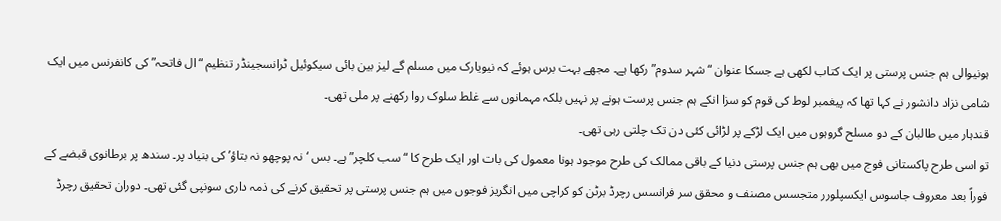ہونیوالی ہم جنس پرستی پر ایک کتاب لکھی ہے جسکا عنوان “شہر سدوم” رکھا ہے۔ مجھے بہت برس ہوئے کہ نیویارک میں مسلم گے لیز بین بائی سیکوئیل ٹرانسجینڈر تنظیم “ال فاتحہ” کی کانفرنس میں ایک شامی نزاد دانشور نے کہا تھا کہ پیغمبر لوط کی قوم کو سزا انکے ہم جنس پرست ہونے پر نہیں بلکہ مہمانوں سے غلط سلوک روا رکھنے پر ملی تھی۔
قندہار میں طالبان کے دو مسلح گروہوں میں ایک لڑکے پر لڑائی کئی دن تک چلتی رہی تھی۔
تو اسی طرح پاکستانی فوج میں بھی ہم جنس پرستی دنیا کے باقی ممالک کی طرح موجود ہونا معمول کی بات اور ایک طرح کا “سب کلچر”ہے۔ بس ‘نہ پوچھو نہ بتاؤ’ کی بنیاد پر۔ سندھ پر برطانوی قبضے کے فوراً بعد معروف جاسوس ایکسپلورر متجسس مصنف و محقق سر فرانسس رچرڈ برٹن کو کراچی میں انگریز فوجوں میں ہم جنس پرستی پر تحقیق کرنے کی ذمہ داری سونپی گئی تھی۔ دوران تحقیق رچرڈ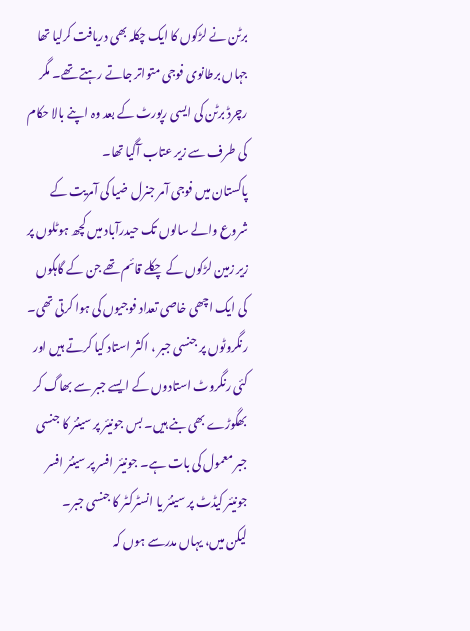برٹن نے لڑکوں کا ایک چکلہ بھی دریافت کرلیا تھا جہاں برطانوی فوجی متواتر جاتے رہتے تھے۔ مگر رچرڈ برٹن کی ایسی رپورٹ کے بعد وہ اپنے بالا حکام کی طرف سے زیر عتاب آگیا تھا۔
پاکستان میں فوجی آمر جنرل ضیا کی آمریت کے شروع والے سالوں تک حیدرآباد میں کچھ ہوٹلوں پر زیر زمین لڑکوں کے چکلے قائم تھے جن کے گاہکوں کی ایک اچھی خاصی تعداد فوجیوں کی ہوا کرتی تھی۔ رنگروٹوں پر جنسی جبر ، اکثر استاد کیا کرتے ہیں اور کئی رنگروٹ استادوں کے ایسے جبر سے بھاگ کر بھگوڑے بھی بنے ہیں۔ بس جونیئر پر سینئر کا جنسی جبر معمول کی بات ہے۔ جونیئر افسر پر سینئر افسر جونیئر کیڈٹ پر سینئر یا انسٹرکٹر کا جنسی جبر۔
لیکن میں، یہاں مدرسے ہوں کہ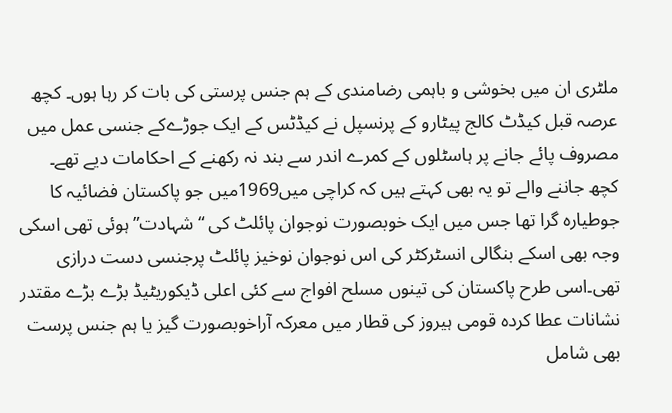ملٹری ان میں بخوشی و باہمی رضامندی کے ہم جنس پرستی کی بات کر رہا ہوں۔ کچھ عرصہ قبل کیڈٹ کالج پیٹارو کے پرنسپل نے کیڈٹس کے ایک جوڑےکے جنسی عمل میں مصروف پائے جانے پر ہاسٹلوں کے کمرے اندر سے بند نہ رکھنے کے احکامات دیے تھے۔
کچھ جاننے والے تو یہ بھی کہتے ہیں کہ کراچی میں1969میں جو پاکستان فضائیہ کا جوطیارہ گرا تھا جس میں ایک خوبصورت نوجوان پائلٹ کی “شہادت” ہوئی تھی اسکی وجہ بھی اسکے بنگالی انسٹرکٹر کی اس نوجوان نوخیز پائلٹ پرجنسی دست درازی تھی۔اسی طرح پاکستان کی تینوں مسلح افواج سے کئی اعلی ڈیکوریٹیڈ بڑے بڑے مقتدر نشانات عطا کردہ قومی ہیروز کی قطار میں معرکہ آراخوبصورت گیز یا ہم جنس پرست بھی شامل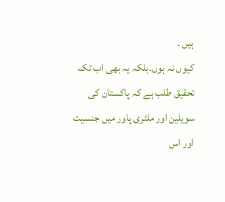ہیں ۔
کیوں نہ ہوں۔بلکہ یہ بھی اب تک تحقیق طلب ہے کہ پاکستان کی سویلین اور ملٹری پاور میں جنسیت اور اس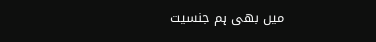میں بھی ہم جنسیت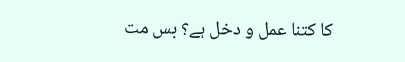کا کتنا عمل و دخل ہے؟ بس مت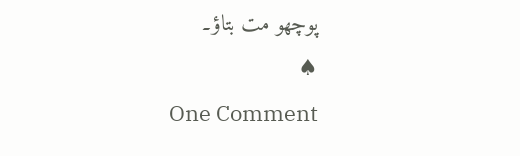پوچھو مت بتاؤ۔
♠
One Comment